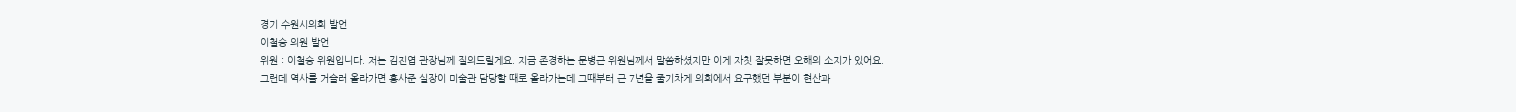경기 수원시의회 발언
이철승 의원 발언
위원 : 이철승 위원입니다. 저는 김진엽 관장님께 질의드릴게요. 지금 존경하는 문병근 위원님께서 말씀하셨지만 이게 자칫 잘못하면 오해의 소지가 있어요.
그런데 역사를 거슬러 올라가면 홍사준 실장이 미술관 담당할 때로 올라가는데 그때부터 근 7년을 줄기차게 의회에서 요구했던 부분이 현산과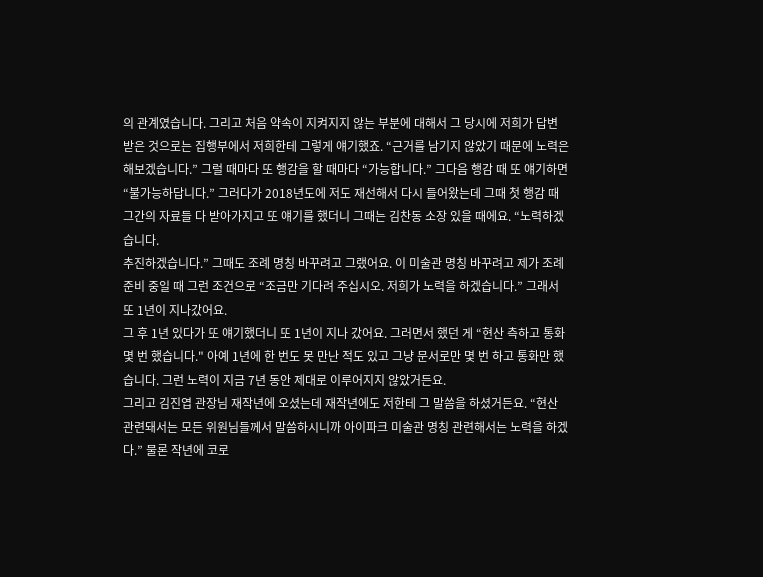의 관계였습니다. 그리고 처음 약속이 지켜지지 않는 부분에 대해서 그 당시에 저희가 답변 받은 것으로는 집행부에서 저희한테 그렇게 얘기했죠. “근거를 남기지 않았기 때문에 노력은 해보겠습니다.” 그럴 때마다 또 행감을 할 때마다 “가능합니다.” 그다음 행감 때 또 얘기하면 “불가능하답니다.” 그러다가 2018년도에 저도 재선해서 다시 들어왔는데 그때 첫 행감 때 그간의 자료들 다 받아가지고 또 얘기를 했더니 그때는 김찬동 소장 있을 때에요. “노력하겠습니다.
추진하겠습니다.” 그때도 조례 명칭 바꾸려고 그랬어요. 이 미술관 명칭 바꾸려고 제가 조례 준비 중일 때 그런 조건으로 “조금만 기다려 주십시오. 저희가 노력을 하겠습니다.” 그래서 또 1년이 지나갔어요.
그 후 1년 있다가 또 얘기했더니 또 1년이 지나 갔어요. 그러면서 했던 게 “현산 측하고 통화 몇 번 했습니다." 아예 1년에 한 번도 못 만난 적도 있고 그냥 문서로만 몇 번 하고 통화만 했습니다. 그런 노력이 지금 7년 동안 제대로 이루어지지 않았거든요.
그리고 김진엽 관장님 재작년에 오셨는데 재작년에도 저한테 그 말씀을 하셨거든요. “현산 관련돼서는 모든 위원님들께서 말씀하시니까 아이파크 미술관 명칭 관련해서는 노력을 하겠다.” 물론 작년에 코로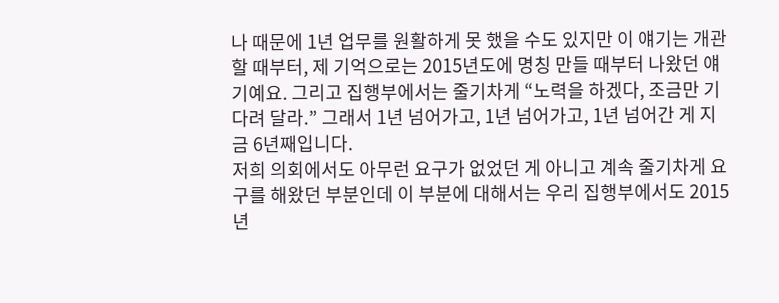나 때문에 1년 업무를 원활하게 못 했을 수도 있지만 이 얘기는 개관할 때부터, 제 기억으로는 2015년도에 명칭 만들 때부터 나왔던 얘기예요. 그리고 집행부에서는 줄기차게 “노력을 하겠다, 조금만 기다려 달라.” 그래서 1년 넘어가고, 1년 넘어가고, 1년 넘어간 게 지금 6년째입니다.
저희 의회에서도 아무런 요구가 없었던 게 아니고 계속 줄기차게 요구를 해왔던 부분인데 이 부분에 대해서는 우리 집행부에서도 2015년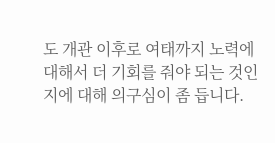도 개관 이후로 여태까지 노력에 대해서 더 기회를 줘야 되는 것인지에 대해 의구심이 좀 듭니다.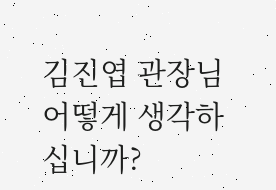김진엽 관장님 어떻게 생각하십니까?